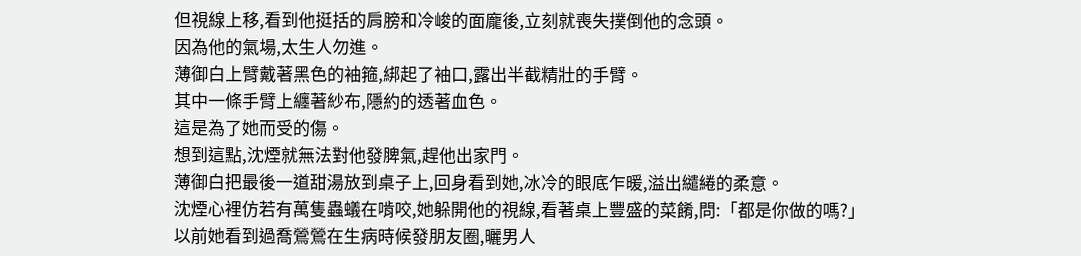但視線上移,看到他挺括的肩膀和冷峻的面龐後,立刻就喪失撲倒他的念頭。
因為他的氣場,太生人勿進。
薄御白上臂戴著黑色的袖箍,綁起了袖口,露出半截精壯的手臂。
其中一條手臂上纏著紗布,隱約的透著血色。
這是為了她而受的傷。
想到這點,沈煙就無法對他發脾氣,趕他出家門。
薄御白把最後一道甜湯放到桌子上,回身看到她,冰冷的眼底乍暖,溢出繾綣的柔意。
沈煙心裡仿若有萬隻蟲蟻在啃咬,她躲開他的視線,看著桌上豐盛的菜餚,問:「都是你做的嗎?」
以前她看到過喬鶯鶯在生病時候發朋友圈,曬男人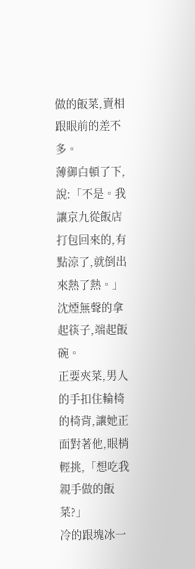做的飯菜,賣相跟眼前的差不多。
薄御白頓了下,說:「不是。我讓京九從飯店打包回來的,有點涼了,就倒出來熱了熱。」
沈煙無聲的拿起筷子,端起飯碗。
正要夾菜,男人的手扣住輪椅的椅背,讓她正面對著他,眼梢輕挑,「想吃我親手做的飯菜?」
冷的跟塊冰一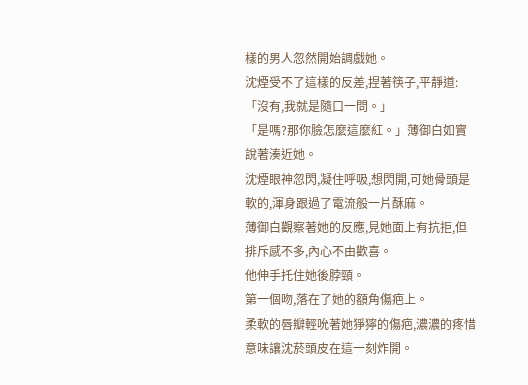樣的男人忽然開始調戲她。
沈煙受不了這樣的反差,捏著筷子,平靜道:「沒有,我就是隨口一問。」
「是嗎?那你臉怎麼這麼紅。」薄御白如實說著湊近她。
沈煙眼神忽閃,凝住呼吸,想閃開,可她骨頭是軟的,渾身跟過了電流般一片酥麻。
薄御白觀察著她的反應,見她面上有抗拒,但排斥感不多,內心不由歡喜。
他伸手托住她後脖頸。
第一個吻,落在了她的額角傷疤上。
柔軟的唇瓣輕吮著她猙獰的傷疤,濃濃的疼惜意味讓沈菸頭皮在這一刻炸開。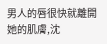男人的唇很快就離開她的肌膚,沈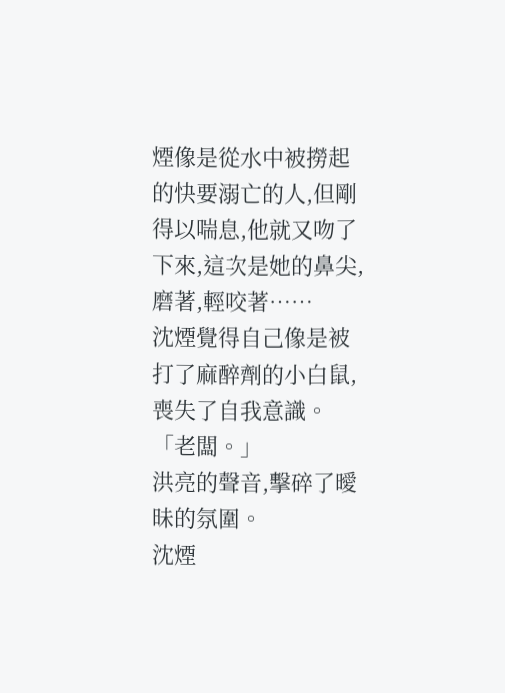煙像是從水中被撈起的快要溺亡的人,但剛得以喘息,他就又吻了下來,這次是她的鼻尖,磨著,輕咬著……
沈煙覺得自己像是被打了麻醉劑的小白鼠,喪失了自我意識。
「老闆。」
洪亮的聲音,擊碎了曖昧的氛圍。
沈煙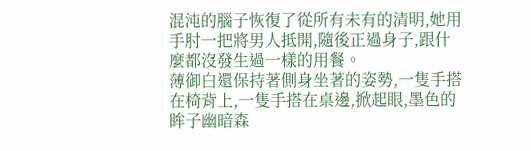混沌的腦子恢復了從所有未有的清明,她用手肘一把將男人抵開,隨後正過身子,跟什麼都沒發生過一樣的用餐。
薄御白還保持著側身坐著的姿勢,一隻手搭在椅背上,一隻手搭在桌邊,掀起眼,墨色的眸子幽暗森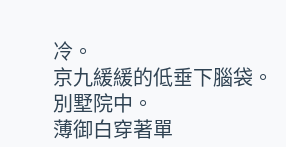冷。
京九緩緩的低垂下腦袋。
別墅院中。
薄御白穿著單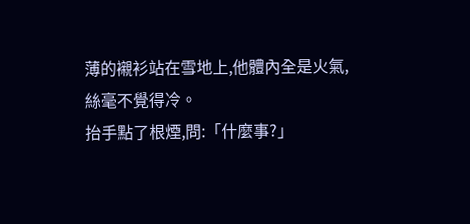薄的襯衫站在雪地上,他體內全是火氣,絲毫不覺得冷。
抬手點了根煙,問:「什麼事?」